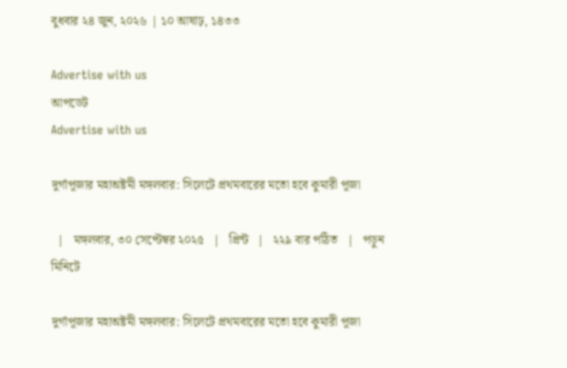বুধবার ২৪ জুন, ২০২৬ | ১০ আষাঢ়, ১৪৩৩

Advertise with us
আপডেট
Advertise with us

দুর্গাপূজার মহাঅষ্টমী মঙ্গলবার: সিলেটে প্রথমবারের মতো হবে কুমারী পূজা

  |   মঙ্গলবার, ৩০ সেপ্টেম্বর ২০২৫   |   প্রিন্ট   |   ২২৯ বার পঠিত   |   পড়ুন মিনিটে

দুর্গাপূজার মহাঅষ্টমী মঙ্গলবার: সিলেটে প্রথমবারের মতো হবে কুমারী পূজা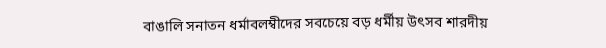বাঙালি সনাতন ধর্মাবলম্বীদের সবচেয়ে বড় ধর্মীয় উৎসব শারদীয়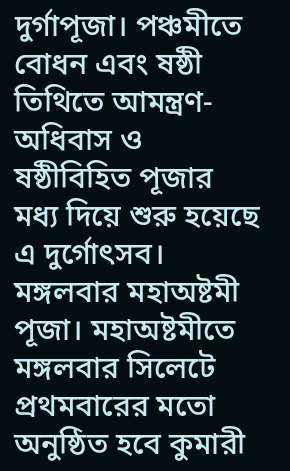দুর্গাপূজা। পঞ্চমীতে বোধন এবং ষষ্ঠী তিথিতে আমন্ত্রণ-অধিবাস ও ষষ্ঠীবিহিত পূজার মধ্য দিয়ে শুরু হয়েছে এ দুর্গোৎসব। মঙ্গলবার মহাঅষ্টমী পূজা। মহাঅষ্টমীতে মঙ্গলবার সিলেটে প্রথমবারের মতো অনুষ্ঠিত হবে কুমারী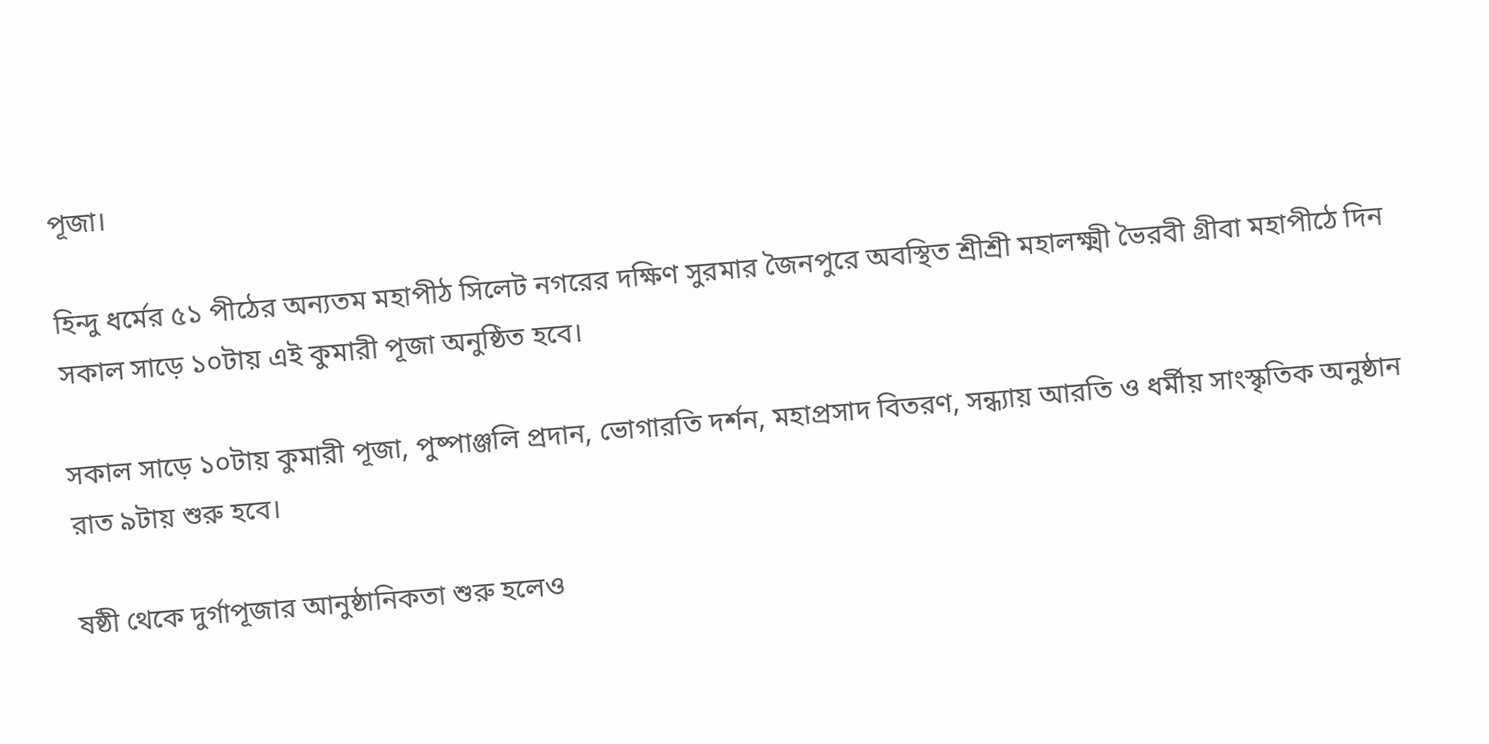পূজা।

হিন্দু ধর্মের ৫১ পীঠের অন্যতম মহাপীঠ সিলেট নগরের দক্ষিণ সুরমার জৈনপুরে অবস্থিত শ্রীশ্রী মহালক্ষ্মী ভৈরবী গ্রীবা মহাপীঠে দিন সকাল সাড়ে ১০টায় এই কুমারী পূজা অনুষ্ঠিত হবে।

সকাল সাড়ে ১০টায় কুমারী পূজা, পুষ্পাঞ্জলি প্রদান, ভোগারতি দর্শন, মহাপ্রসাদ বিতরণ, সন্ধ্যায় আরতি ও ধর্মীয় সাংস্কৃতিক অনুষ্ঠান রাত ৯টায় শুরু হবে।

ষষ্ঠী থেকে দুর্গাপূজার আনুষ্ঠানিকতা শুরু হলেও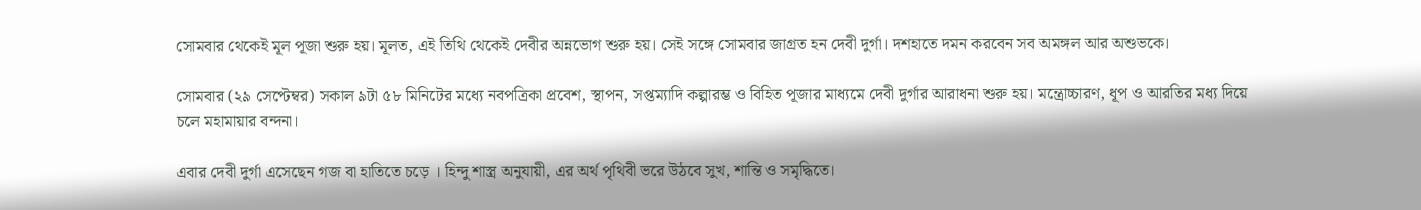সোমবার থেকেই মূল পূজা শুরু হয়। মূলত, এই তিথি থেকেই দেবীর অন্নভোগ শুরু হয়। সেই সঙ্গে সোমবার জাগ্রত হন দেবী দুর্গা। দশহাতে দমন করবেন সব অমঙ্গল আর অশুভকে।

সোমবার (২৯ সেপ্টেম্বর) সকাল ৯টা ৫৮ মিনিটের মধ্যে নবপত্রিকা প্রবেশ, স্থাপন, সপ্তম্যাদি কল্পারম্ভ ও বিহিত পূজার মাধ্যমে দেবী দুর্গার আরাধনা শুরু হয়। মন্ত্রোচ্চারণ, ধূপ ও আরতির মধ্য দিয়ে চলে মহামায়ার বন্দনা।

এবার দেবী দুর্গা এসেছেন গজ বা হাতিতে চড়ে । হিন্দু শাস্ত্র অনুযায়ী, এর অর্থ পৃথিবী ভরে উঠবে সুখ, শান্তি ও সমৃদ্ধিতে।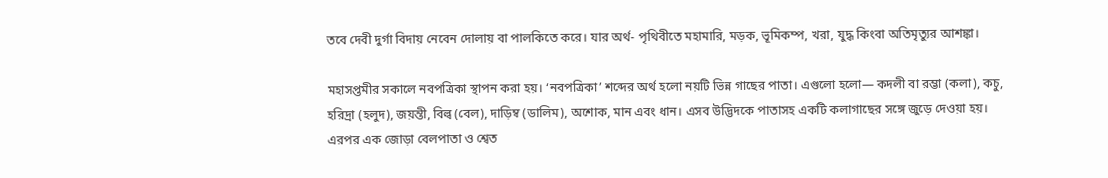তবে দেবী দুর্গা বিদায় নেবেন দোলায় বা পালকিতে করে। যার অর্থ- পৃথিবীতে মহামারি, মড়ক, ভূমিকম্প, খরা, যুদ্ধ কিংবা অতিমৃত্যুর আশঙ্কা।

মহাসপ্তমীর সকালে নবপত্রিকা স্থাপন করা হয়। ‘নবপত্রিকা’ শব্দের অর্থ হলো নয়টি ভিন্ন গাছের পাতা। এগুলো হলো— কদলী বা রম্ভা (কলা), কচু, হরিদ্রা (হলুদ), জয়ন্তী, বিল্ব (বেল), দাড়িম্ব (ডালিম), অশোক, মান এবং ধান। এসব উদ্ভিদকে পাতাসহ একটি কলাগাছের সঙ্গে জুড়ে দেওয়া হয়। এরপর এক জোড়া বেলপাতা ও শ্বেত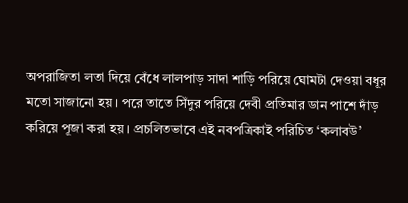অপরাজিতা লতা দিয়ে বেঁধে লালপাড় সাদা শাড়ি পরিয়ে ঘোমটা দেওয়া বধূর মতো সাজানো হয়। পরে তাতে সিঁদুর পরিয়ে দেবী প্রতিমার ডান পাশে দাঁড় করিয়ে পূজা করা হয়। প্রচলিতভাবে এই নবপত্রিকাই পরিচিত ‘কলাবউ’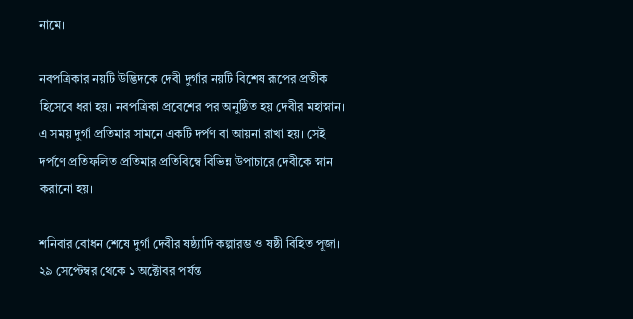নামে।

নবপত্রিকার নয়টি উদ্ভিদকে দেবী দুর্গার নয়টি বিশেষ রূপের প্রতীক হিসেবে ধরা হয়। নবপত্রিকা প্রবেশের পর অনুষ্ঠিত হয় দেবীর মহাস্নান। এ সময় দুর্গা প্রতিমার সামনে একটি দর্পণ বা আয়না রাখা হয়। সেই দর্পণে প্রতিফলিত প্রতিমার প্রতিবিম্বে বিভিন্ন উপাচারে দেবীকে স্নান করানো হয়।

শনিবার বোধন শেষে দুর্গা দেবীর ষষ্ঠ্যাদি কল্পারম্ভ ও ষষ্ঠী বিহিত পূজা। ২৯ সেপ্টেম্বর থেকে ১ অক্টোবর পর্যন্ত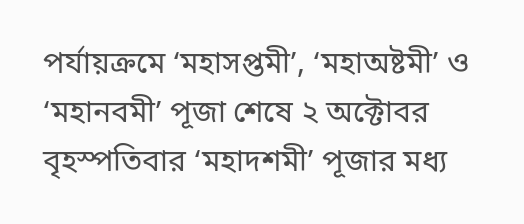পর্যায়ক্রমে ‘মহাসপ্তমী’, ‘মহাঅষ্টমী’ ও ‘মহানবমী’ পূজা শেষে ২ অক্টোবর বৃহস্পতিবার ‘মহাদশমী’ পূজার মধ্য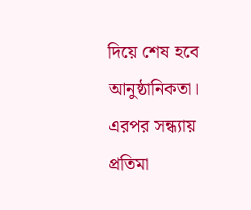দিয়ে শেষ হবে আনুষ্ঠানিকতা। এরপর সন্ধ্যায় প্রতিমা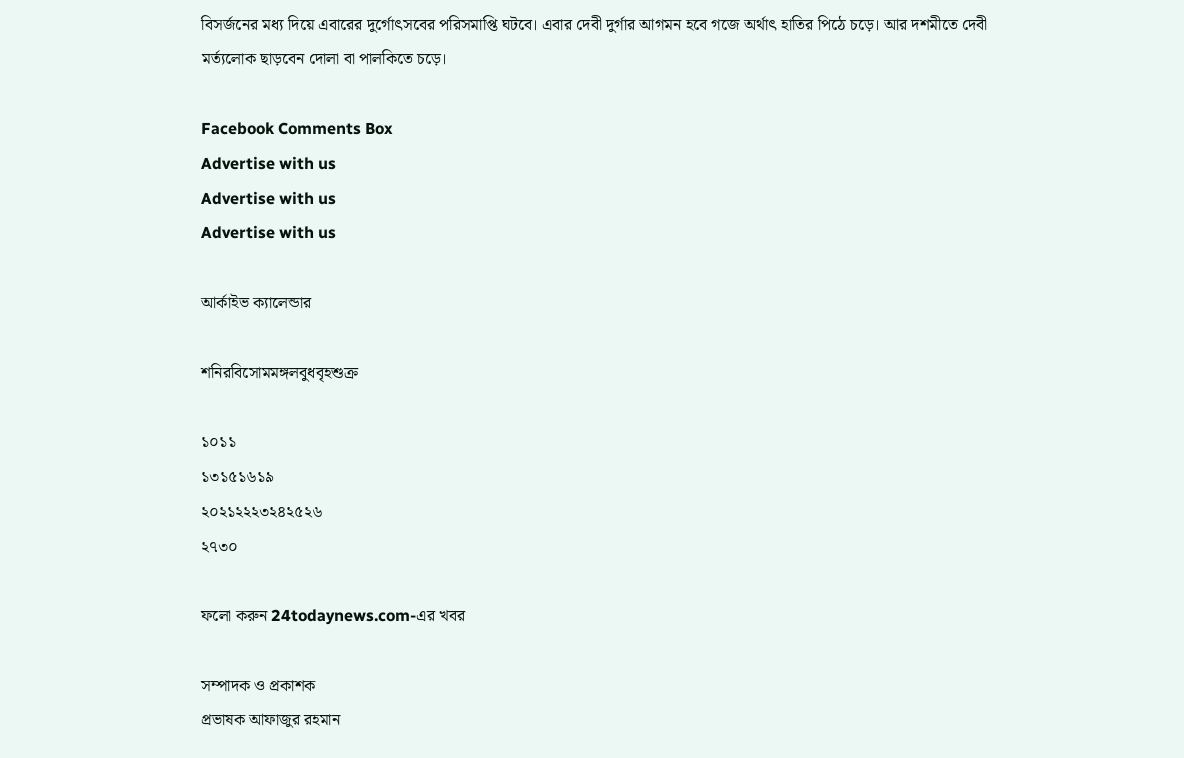বিসর্জনের মধ্য দিয়ে এবারের দুর্গোৎসবের পরিসমাপ্তি ঘটবে। এবার দেবী দুর্গার আগমন হবে গজে অর্থাৎ হাতির পিঠে চড়ে। আর দশমীতে দেবী মর্ত্যলোক ছাড়বেন দোলা বা পালকিতে চড়ে।

Facebook Comments Box
Advertise with us
Advertise with us
Advertise with us

আর্কাইভ ক্যালেন্ডার

শনিরবিসোমমঙ্গলবুধবৃহশুক্র

১০১১
১৩১৫১৬১৯
২০২১২২২৩২৪২৫২৬
২৭৩০

ফলো করুন 24todaynews.com-এর খবর

সম্পাদক ও প্রকাশক
প্রভাষক আফাজুর রহমান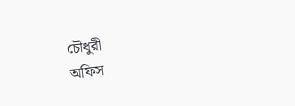চৌধুরী
অফিস